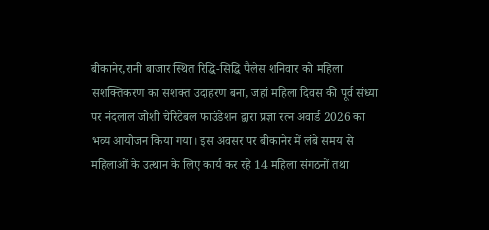बीकानेर,रानी बाजार स्थित रिद्धि-सिद्धि पैलेस शनिवार को महिला सशक्तिकरण का सशक्त उदाहरण बना, जहां महिला दिवस की पूर्व संध्या पर नंदलाल जोशी चेरिटेबल फाउंडेशन द्वारा प्रज्ञा रत्न अवार्ड 2026 का भव्य आयोजन किया गया। इस अवसर पर बीकानेर में लंबे समय से महिलाओं के उत्थान के लिए कार्य कर रहे 14 महिला संगठनों तथा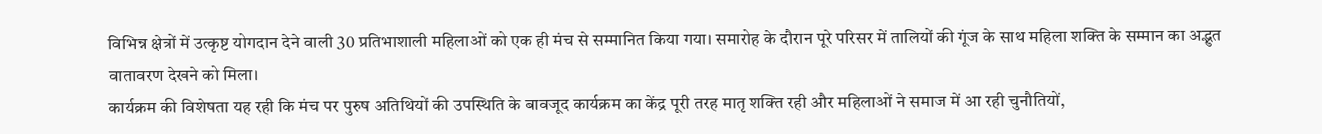विभिन्न क्षेत्रों में उत्कृष्ट योगदान देने वाली 30 प्रतिभाशाली महिलाओं को एक ही मंच से सम्मानित किया गया। समारोह के दौरान पूरे परिसर में तालियों की गूंज के साथ महिला शक्ति के सम्मान का अद्भुत वातावरण देखने को मिला।
कार्यक्रम की विशेषता यह रही कि मंच पर पुरुष अतिथियों की उपस्थिति के बावजूद कार्यक्रम का केंद्र पूरी तरह मातृ शक्ति रही और महिलाओं ने समाज में आ रही चुनौतियों,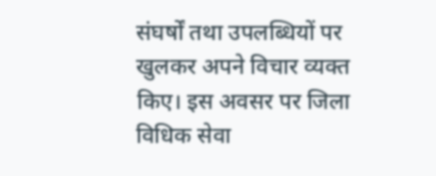संघर्षों तथा उपलब्धियों पर खुलकर अपने विचार व्यक्त किए। इस अवसर पर जिला विधिक सेवा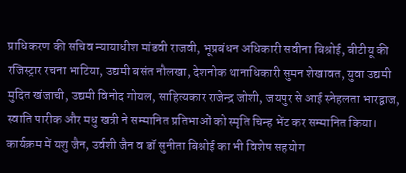प्राधिकरण की सचिव न्यायाधीश मांडवी राजवी, भूप्रबंधन अधिकारी सवीना बिश्रोई, बीटीयू की रजिस्ट्रार रचना भाटिया, उद्यमी बसंत नौलखा, देशनोक थानाधिकारी सुमन शेखावत, युवा उद्यमी मुदित खंजाची, उद्यमी विनोद गोयल, साहित्यकार राजेन्द्र जोशी, जयपुर से आई स्नेहलता भारद्वाज, स्वाति पारीक और मधु खत्री ने सम्मानित प्रतिभाओं को स्मृति चिन्ह भेंट कर सम्मानित किया। कार्यक्रम में यशु जैन, उर्वशी जैन व डॉ सुनीता बिश्नोई का भी विशेष सहयोग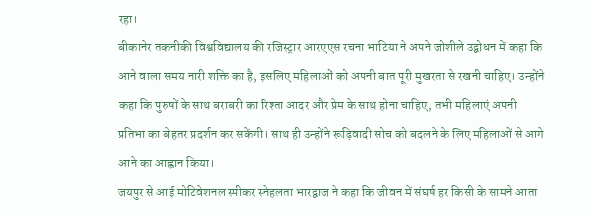रहा।
बीकानेर तकनीकी विश्वविद्यालय की रजिस्ट्रार आरएएस रचना भाटिया ने अपने जोशीले उद्बोधन में कहा कि आने वाला समय नारी शक्ति का है, इसलिए महिलाओं को अपनी बात पूरी मुखरता से रखनी चाहिए। उन्होंने कहा कि पुरुषों के साथ बराबरी का रिश्ता आदर और प्रेम के साथ होना चाहिए, तभी महिलाएं अपनी प्रतिभा का बेहतर प्रदर्शन कर सकेंगी। साथ ही उन्होंने रूढ़िवादी सोच को बदलने के लिए महिलाओं से आगे आने का आह्वान किया।
जयपुर से आई मोटिवेशनल स्पीकर स्नेहलता भारद्वाज ने कहा कि जीवन में संघर्ष हर किसी के सामने आता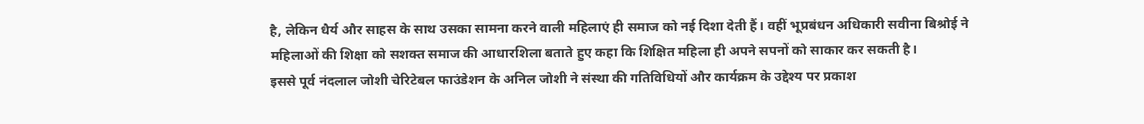है, लेकिन धैर्य और साहस के साथ उसका सामना करने वाली महिलाएं ही समाज को नई दिशा देती हैं। वहीं भूप्रबंधन अधिकारी सवीना बिश्रोई ने महिलाओं की शिक्षा को सशक्त समाज की आधारशिला बताते हुए कहा कि शिक्षित महिला ही अपने सपनों को साकार कर सकती है।
इससे पूर्व नंदलाल जोशी चेरिटेबल फाउंडेशन के अनिल जोशी ने संस्था की गतिविधियों और कार्यक्रम के उद्देश्य पर प्रकाश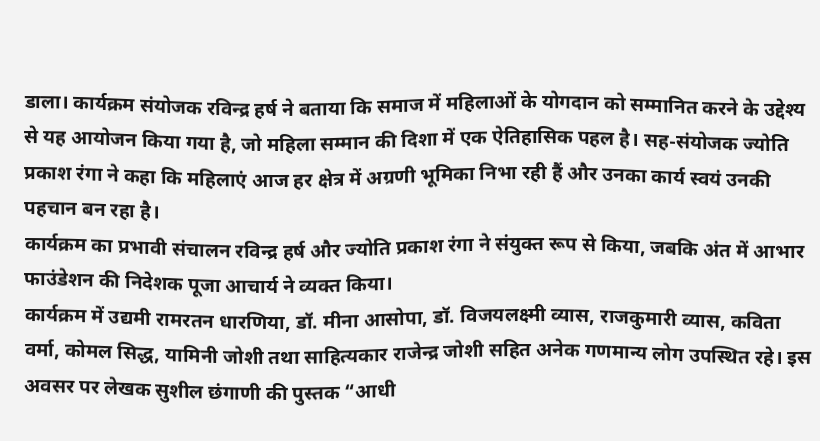डाला। कार्यक्रम संयोजक रविन्द्र हर्ष ने बताया कि समाज में महिलाओं के योगदान को सम्मानित करने के उद्देश्य से यह आयोजन किया गया है, जो महिला सम्मान की दिशा में एक ऐतिहासिक पहल है। सह-संयोजक ज्योति प्रकाश रंगा ने कहा कि महिलाएं आज हर क्षेत्र में अग्रणी भूमिका निभा रही हैं और उनका कार्य स्वयं उनकी पहचान बन रहा है।
कार्यक्रम का प्रभावी संचालन रविन्द्र हर्ष और ज्योति प्रकाश रंगा ने संयुक्त रूप से किया, जबकि अंत में आभार फाउंडेशन की निदेशक पूजा आचार्य ने व्यक्त किया।
कार्यक्रम में उद्यमी रामरतन धारणिया, डॉ. मीना आसोपा, डॉ. विजयलक्ष्मी व्यास, राजकुमारी व्यास, कविता वर्मा, कोमल सिद्ध, यामिनी जोशी तथा साहित्यकार राजेन्द्र जोशी सहित अनेक गणमान्य लोग उपस्थित रहे। इस अवसर पर लेखक सुशील छंगाणी की पुस्तक “आधी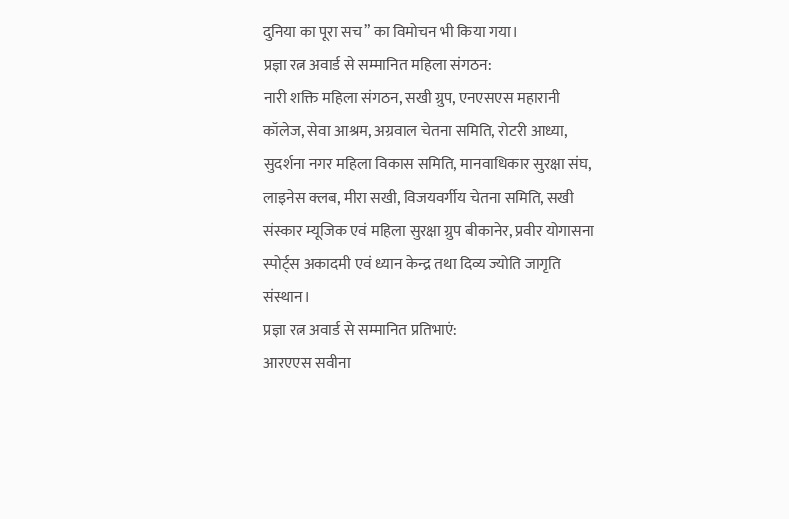दुनिया का पूरा सच” का विमोचन भी किया गया।
प्रज्ञा रत्न अवार्ड से सम्मानित महिला संगठन:
नारी शक्ति महिला संगठन, सखी ग्रुप, एनएसएस महारानी कॉलेज, सेवा आश्रम, अग्रवाल चेतना समिति, रोटरी आध्या, सुदर्शना नगर महिला विकास समिति, मानवाधिकार सुरक्षा संघ, लाइनेस क्लब, मीरा सखी, विजयवर्गीय चेतना समिति, सखी संस्कार म्यूजिक एवं महिला सुरक्षा ग्रुप बीकानेर, प्रवीर योगासना स्पोर्ट्स अकादमी एवं ध्यान केन्द्र तथा दिव्य ज्योति जागृति संस्थान।
प्रज्ञा रत्न अवार्ड से सम्मानित प्रतिभाएं:
आरएएस सवीना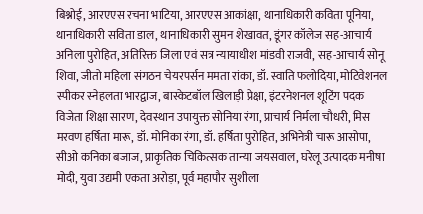बिश्नोई, आरएएस रचना भाटिया, आरएएस आकांक्षा, थानाधिकारी कविता पूनिया, थानाधिकारी सविता डाल, थानाधिकारी सुमन शेखावत, डूंगर कॉलेज सह-आचार्य अनिला पुरोहित, अतिरिक्त जिला एवं सत्र न्यायाधीश मांडवी राजवी, सह-आचार्य सोनू शिवा, जीतो महिला संगठन चेयरपर्सन ममता रांका, डॉ. स्वाति फलोदिया, मोटिवेशनल स्पीकर स्नेहलता भारद्वाज, बास्केटबॉल खिलाड़ी प्रेक्षा, इंटरनेशनल शूटिंग पदक विजेता शिक्षा सारण, देवस्थान उपायुक्त सोनिया रंगा, प्राचार्य निर्मला चौधरी, मिस मरवण हर्षिता मारू, डॉ. मोनिका रंगा, डॉ. हर्षिता पुरोहित, अभिनेत्री चारू आसोपा, सीओ कनिका बजाज, प्राकृतिक चिकित्सक तान्या जयसवाल, घरेलू उत्पादक मनीषा मोदी, युवा उद्यमी एकता अरोड़ा, पूर्व महापौर सुशीला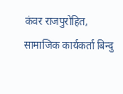कंवर राजपुरोहित, सामाजिक कार्यकर्ता बिन्दु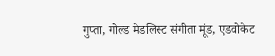गुप्ता, गोल्ड मेडलिस्ट संगीता मूंड, एडवोकेट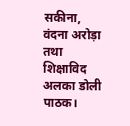सकीना, वंदना अरोड़ा तथा शिक्षाविद अलका डोली पाठक।